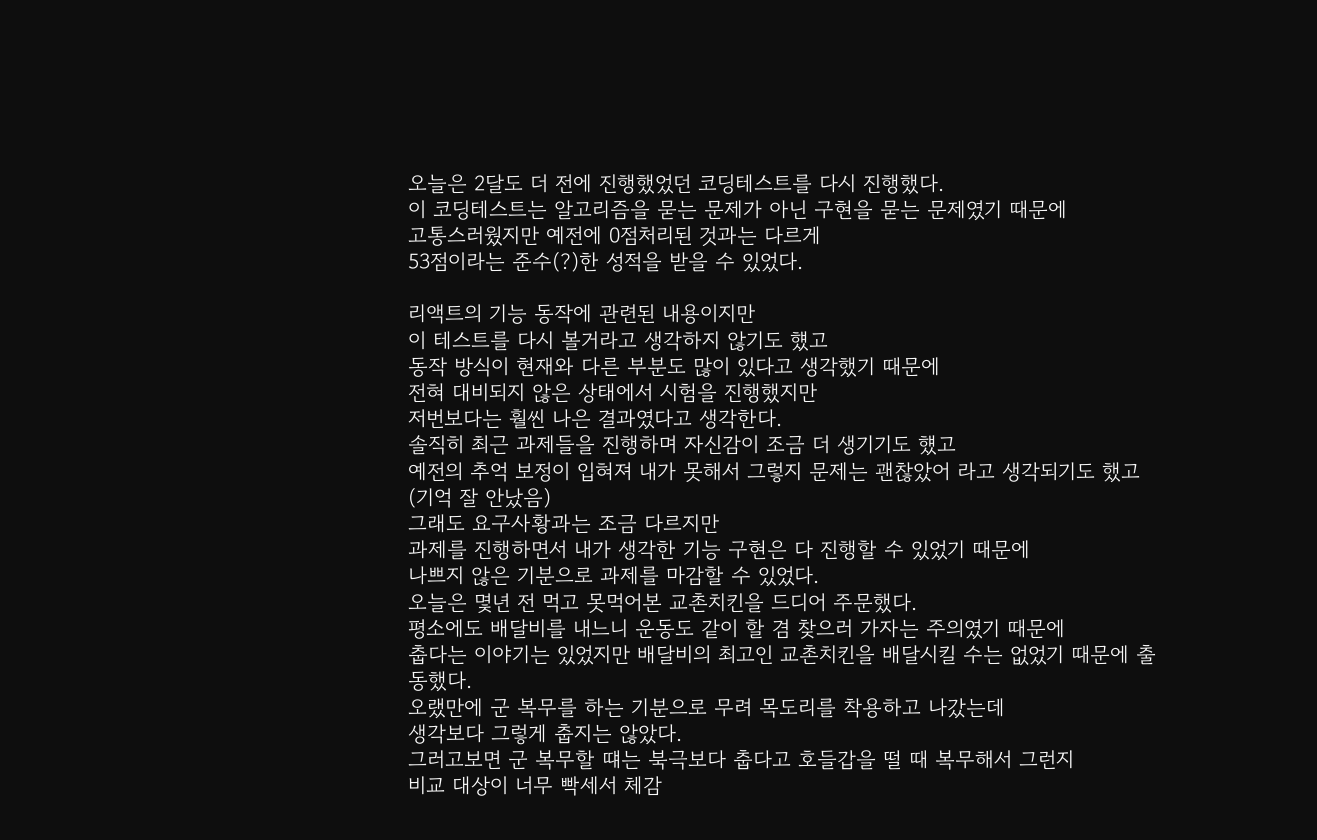오늘은 2달도 더 전에 진행했었던 코딩테스트를 다시 진행했다.
이 코딩테스트는 알고리즘을 묻는 문제가 아닌 구현을 묻는 문제였기 때문에
고통스러웠지만 예전에 0점처리된 것과는 다르게
53점이라는 준수(?)한 성적을 받을 수 있었다.

리액트의 기능 동작에 관련된 내용이지만
이 테스트를 다시 볼거라고 생각하지 않기도 헀고
동작 방식이 현재와 다른 부분도 많이 있다고 생각했기 때문에
전혀 대비되지 않은 상태에서 시험을 진행했지만
저번보다는 훨씬 나은 결과였다고 생각한다.
솔직히 최근 과제들을 진행하며 자신감이 조금 더 생기기도 헀고
예전의 추억 보정이 입혀져 내가 못해서 그렇지 문제는 괜찮았어 라고 생각되기도 했고(기억 잘 안났음)
그래도 요구사황과는 조금 다르지만
과제를 진행하면서 내가 생각한 기능 구현은 다 진행할 수 있었기 때문에
나쁘지 않은 기분으로 과제를 마감할 수 있었다.
오늘은 몇년 전 먹고 못먹어본 교촌치킨을 드디어 주문했다.
평소에도 배달비를 내느니 운동도 같이 할 겸 찾으러 가자는 주의였기 때문에
춥다는 이야기는 있었지만 배달비의 최고인 교촌치킨을 배달시킬 수는 없었기 때문에 출동했다.
오랬만에 군 복무를 하는 기분으로 무려 목도리를 착용하고 나갔는데
생각보다 그렇게 춥지는 않았다.
그러고보면 군 복무할 떄는 북극보다 춥다고 호들갑을 떨 때 복무해서 그런지
비교 대상이 너무 빡세서 체감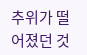추위가 떨어졌던 것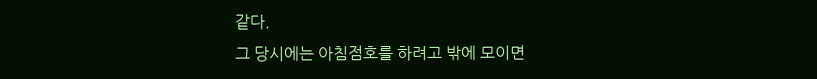같다.
그 당시에는 아침점호를 하려고 밖에 모이면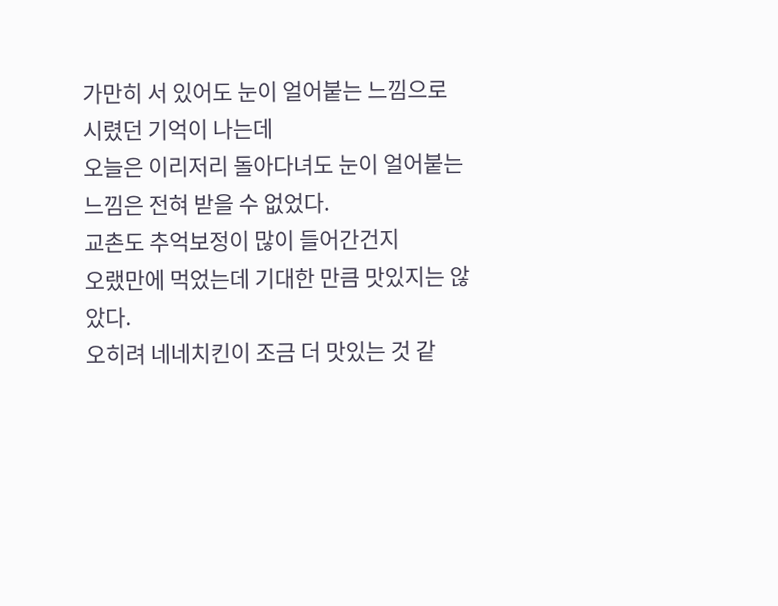가만히 서 있어도 눈이 얼어붙는 느낌으로 시렸던 기억이 나는데
오늘은 이리저리 돌아다녀도 눈이 얼어붙는 느낌은 전혀 받을 수 없었다.
교촌도 추억보정이 많이 들어간건지
오랬만에 먹었는데 기대한 만큼 맛있지는 않았다.
오히려 네네치킨이 조금 더 맛있는 것 같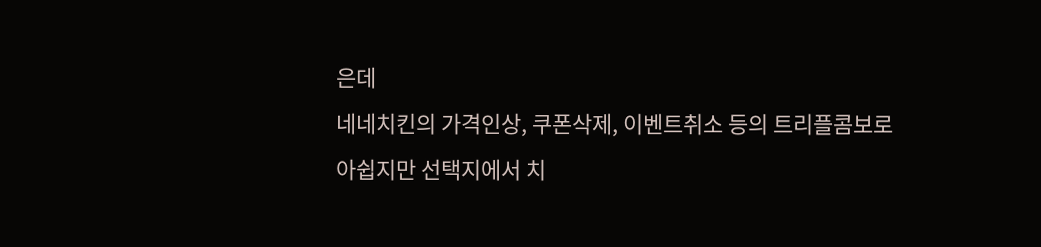은데
네네치킨의 가격인상, 쿠폰삭제, 이벤트취소 등의 트리플콤보로
아쉽지만 선택지에서 치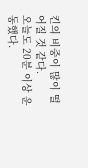킨의 비중이 많이 떨어질 것 같다.
오늘도 20분 이상 운동했다.